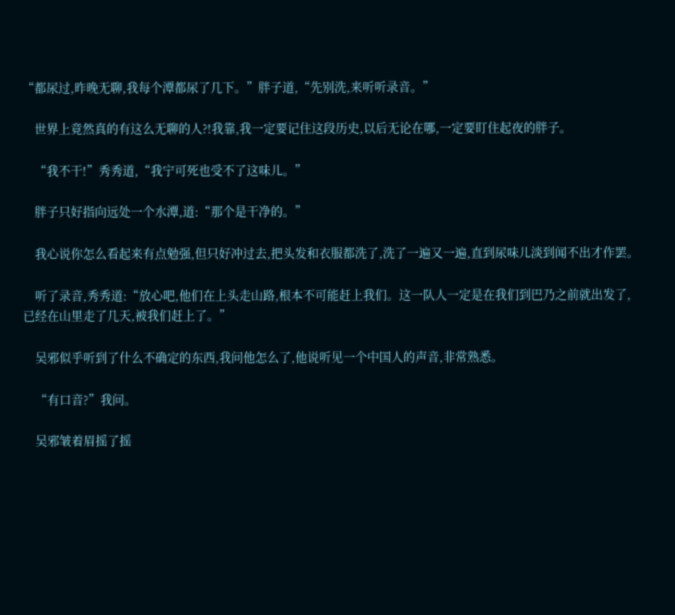“都尿过,昨晚无聊,我每个潭都尿了几下。”胖子道,“先别洗,来听听录音。”

    世界上竟然真的有这么无聊的人?!我靠,我一定要记住这段历史,以后无论在哪,一定要盯住起夜的胖子。

    “我不干!”秀秀道,“我宁可死也受不了这味儿。”

    胖子只好指向远处一个水潭,道:“那个是干净的。”

    我心说你怎么看起来有点勉强,但只好冲过去,把头发和衣服都洗了,洗了一遍又一遍,直到尿味儿淡到闻不出才作罢。

    听了录音,秀秀道:“放心吧,他们在上头走山路,根本不可能赶上我们。这一队人一定是在我们到巴乃之前就出发了,已经在山里走了几天,被我们赶上了。”

    吴邪似乎听到了什么不确定的东西,我问他怎么了,他说听见一个中国人的声音,非常熟悉。

    “有口音?”我问。

    吴邪皱着眉摇了摇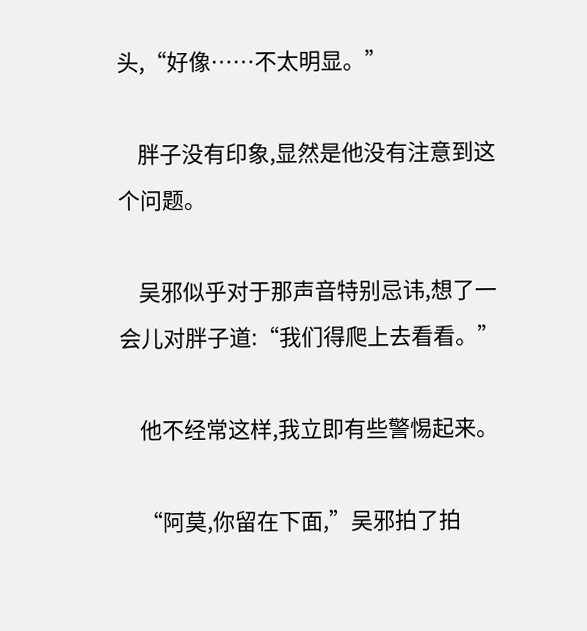头,“好像……不太明显。”

    胖子没有印象,显然是他没有注意到这个问题。

    吴邪似乎对于那声音特别忌讳,想了一会儿对胖子道:“我们得爬上去看看。”

    他不经常这样,我立即有些警惕起来。

    “阿莫,你留在下面,”吴邪拍了拍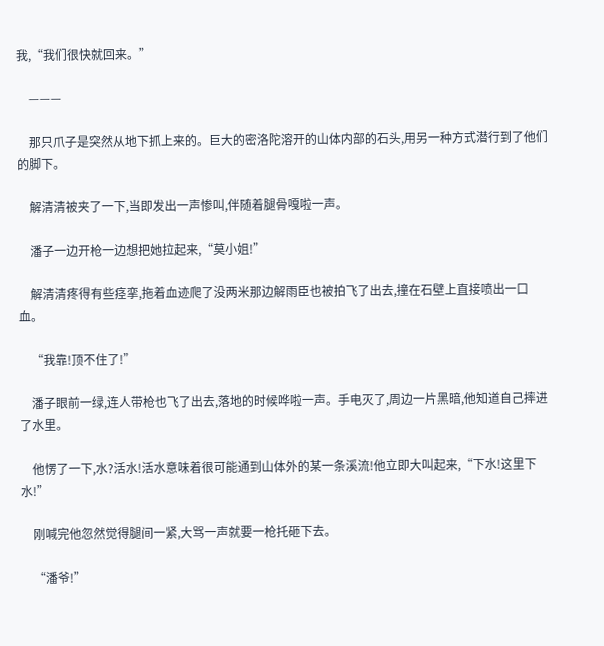我,“我们很快就回来。”

    ———

    那只爪子是突然从地下抓上来的。巨大的密洛陀溶开的山体内部的石头,用另一种方式潜行到了他们的脚下。

    解清清被夹了一下,当即发出一声惨叫,伴随着腿骨嘎啦一声。

    潘子一边开枪一边想把她拉起来,“莫小姐!”

    解清清疼得有些痉挛,拖着血迹爬了没两米那边解雨臣也被拍飞了出去,撞在石壁上直接喷出一口血。

    “我靠!顶不住了!”

    潘子眼前一绿,连人带枪也飞了出去,落地的时候哗啦一声。手电灭了,周边一片黑暗,他知道自己摔进了水里。

    他愣了一下,水?活水!活水意味着很可能通到山体外的某一条溪流!他立即大叫起来,“下水!这里下水!”

    刚喊完他忽然觉得腿间一紧,大骂一声就要一枪托砸下去。

    “潘爷!”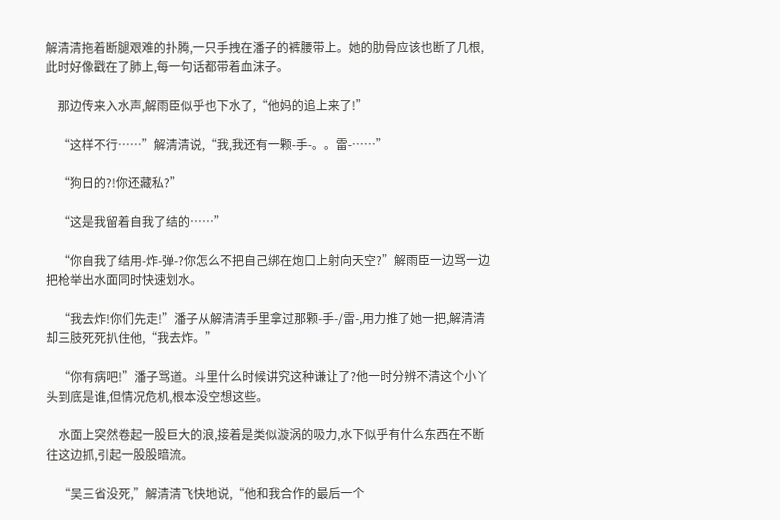解清清拖着断腿艰难的扑腾,一只手拽在潘子的裤腰带上。她的肋骨应该也断了几根,此时好像戳在了肺上,每一句话都带着血沫子。

    那边传来入水声,解雨臣似乎也下水了,“他妈的追上来了!”

    “这样不行……”解清清说,“我,我还有一颗-手-。。雷-……”

    “狗日的?!你还藏私?”

    “这是我留着自我了结的……”

    “你自我了结用-炸-弹-?你怎么不把自己绑在炮口上射向天空?”解雨臣一边骂一边把枪举出水面同时快速划水。

    “我去炸!你们先走!”潘子从解清清手里拿过那颗-手-/雷-,用力推了她一把,解清清却三肢死死扒住他,“我去炸。”

    “你有病吧!”潘子骂道。斗里什么时候讲究这种谦让了?他一时分辨不清这个小丫头到底是谁,但情况危机,根本没空想这些。

    水面上突然卷起一股巨大的浪,接着是类似漩涡的吸力,水下似乎有什么东西在不断往这边抓,引起一股股暗流。

    “吴三省没死,”解清清飞快地说,“他和我合作的最后一个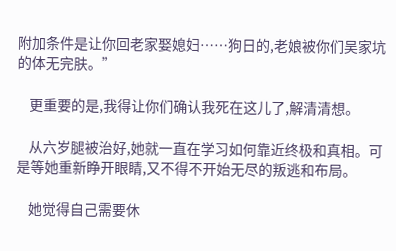附加条件是让你回老家娶媳妇……狗日的,老娘被你们吴家坑的体无完肤。”

    更重要的是,我得让你们确认我死在这儿了,解清清想。

    从六岁腿被治好,她就一直在学习如何靠近终极和真相。可是等她重新睁开眼睛,又不得不开始无尽的叛逃和布局。

    她觉得自己需要休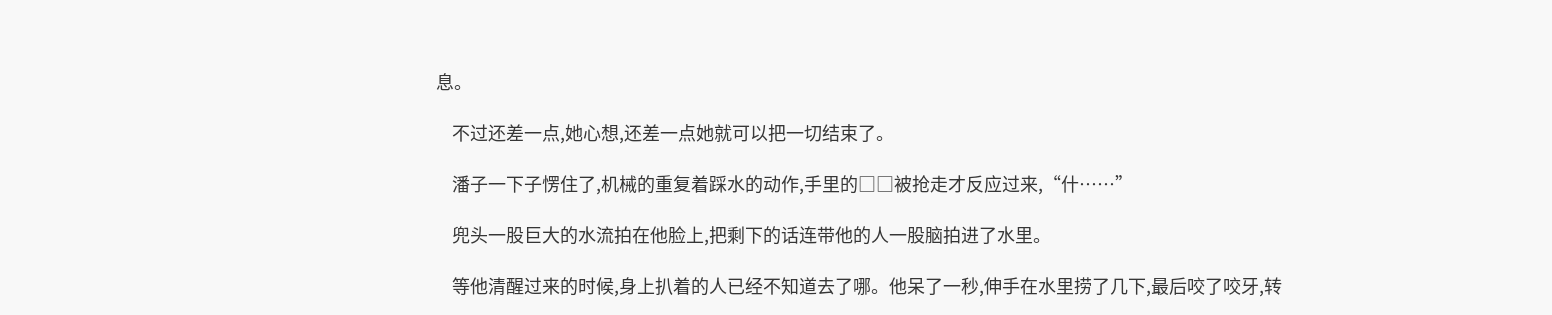息。

    不过还差一点,她心想,还差一点她就可以把一切结束了。

    潘子一下子愣住了,机械的重复着踩水的动作,手里的□□被抢走才反应过来,“什……”

    兜头一股巨大的水流拍在他脸上,把剩下的话连带他的人一股脑拍进了水里。

    等他清醒过来的时候,身上扒着的人已经不知道去了哪。他呆了一秒,伸手在水里捞了几下,最后咬了咬牙,转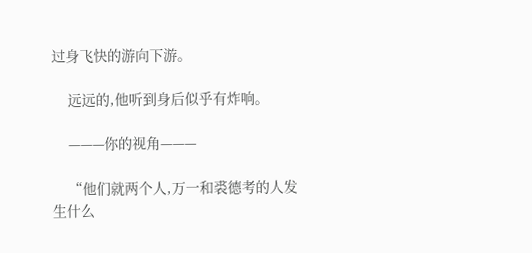过身飞快的游向下游。

    远远的,他听到身后似乎有炸响。

    ———你的视角———

    “他们就两个人,万一和裘德考的人发生什么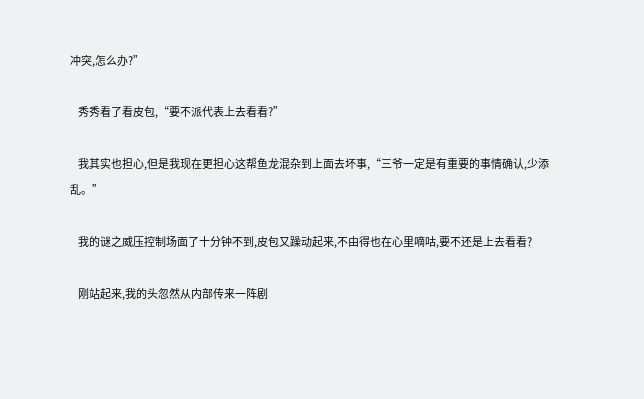冲突,怎么办?”

    秀秀看了看皮包,“要不派代表上去看看?”

    我其实也担心,但是我现在更担心这帮鱼龙混杂到上面去坏事,“三爷一定是有重要的事情确认,少添乱。”

    我的谜之威压控制场面了十分钟不到,皮包又躁动起来,不由得也在心里嘀咕,要不还是上去看看?

    刚站起来,我的头忽然从内部传来一阵剧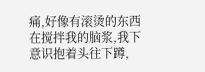痛,好像有滚烫的东西在搅拌我的脑浆,我下意识抱着头往下蹲,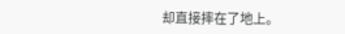却直接摔在了地上。